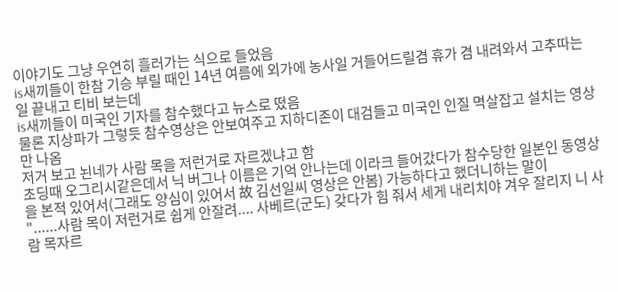이야기도 그냥 우연히 흘러가는 식으로 들었음
is새끼들이 한참 기승 부릴 때인 14년 여름에 외가에 농사일 거들어드릴겸 휴가 겸 내려와서 고추따는 일 끝내고 티비 보는데
is새끼들이 미국인 기자를 참수했다고 뉴스로 떴음
물론 지상파가 그렇듯 참수영상은 안보여주고 지하디존이 대검들고 미국인 인질 멱살잡고 설치는 영상만 나옴
저거 보고 뇐네가 사람 목을 저런거로 자르겠냐고 함
초딩때 오그리시같은데서 닉 버그나 이름은 기억 안나는데 이라크 들어갔다가 참수당한 일본인 동영상을 본적 있어서(그래도 양심이 있어서 故 김선일씨 영상은 안봄) 가능하다고 했더니하는 말이
"......사람 목이 저런거로 쉽게 안잘려.... 사베르(군도) 갖다가 힘 줘서 세게 내리치야 겨우 잘리지 니 사람 목자르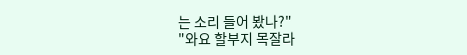는 소리 들어 봤나?"
"와요 할부지 목잘라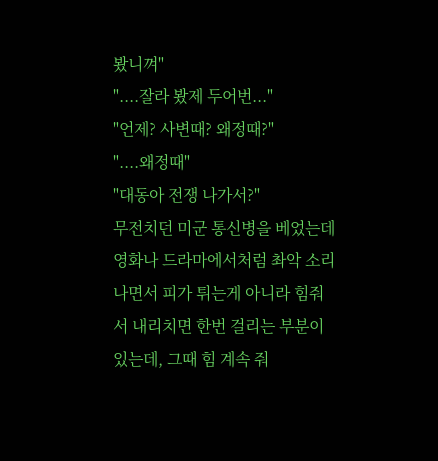봤니껴"
"....잘라 봤제 두어번..."
"언제? 사변때? 왜정때?"
"....왜정때"
"대동아 전쟁 나가서?"
무전치던 미군 통신병을 베었는데 영화나 드라마에서처럼 촤악 소리나면서 피가 튀는게 아니라 힘줘서 내리치면 한번 걸리는 부분이 있는데, 그때 힘 계속 줘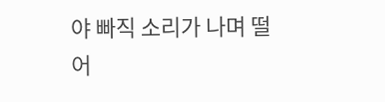야 빠직 소리가 나며 떨어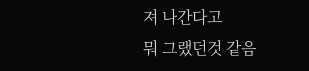져 나간다고
뭐 그랬던것 같음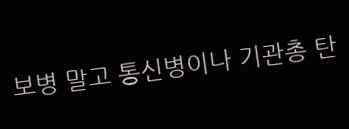보병 말고 통신병이나 기관총 탄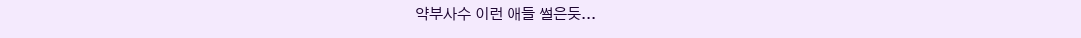약부사수 이런 애들 썰은듯...